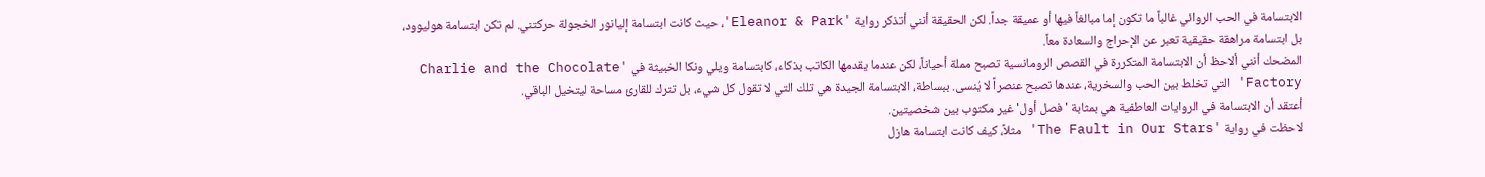الابتسامة في الحب الروائي غالباً ما تكون إما مبالغاً فيها أو عميقة جداً. لكن الحقيقة أنني أتذكر رواية 'Eleanor & Park'، حيث كانت ابتسامة إليانور الخجولة حركتني. لم تكن ابتسامة هوليوود، بل ابتسامة مراهقة حقيقية تعبر عن الإحراج والسعادة معاً.
المضحك أنني ألاحظ أن الابتسامة المتكررة في القصص الرومانسية تصبح مملة أحياناً، لكن عندما يقدمها الكاتب بذكاء، كابتسامة ويلي ونكا الخبيثة في 'Charlie and the Chocolate Factory' التي تخلط بين الحب والسخرية، عندها تصبح عنصراً لا يُنسى. ببساطة، الابتسامة الجيدة هي تلك التي لا تقول كل شيء، بل تترك للقارئ مساحة ليتخيل الباقي.
أعتقد أن الابتسامة في الروايات العاطفية هي بمثابة 'فصل أول' غير مكتوب بين شخصيتين.
لاحظت في رواية 'The Fault in Our Stars' مثلاً، كيف كانت ابتسامة هازل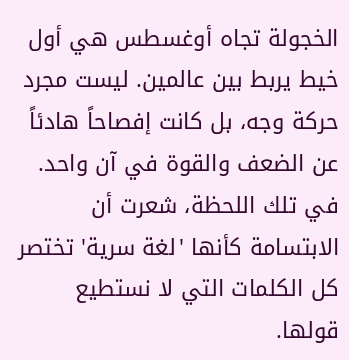الخجولة تجاه أوغسطس هي أول خيط يربط بين عالمين. ليست مجرد حركة وجه، بل كانت إفصاحاً هادئاً عن الضعف والقوة في آن واحد. في تلك اللحظة، شعرت أن الابتسامة كأنها 'لغة سرية' تختصر كل الكلمات التي لا نستطيع قولها.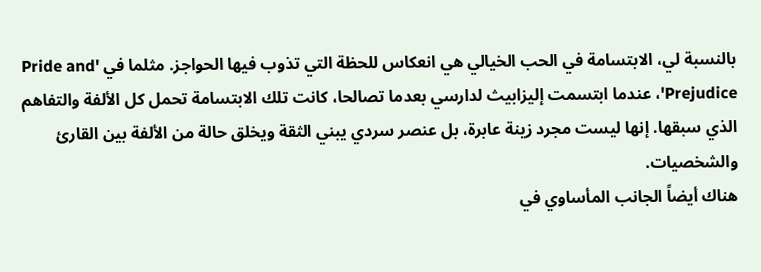بالنسبة لي، الابتسامة في الحب الخيالي هي انعكاس للحظة التي تذوب فيها الحواجز. مثلما في 'Pride and Prejudice'، عندما ابتسمت إليزابيث لدارسي بعدما تصالحا، كانت تلك الابتسامة تحمل كل الألفة والتفاهم الذي سبقها. إنها ليست مجرد زينة عابرة، بل عنصر سردي يبني الثقة ويخلق حالة من الألفة بين القارئ والشخصيات.
هناك أيضاً الجانب المأساوي في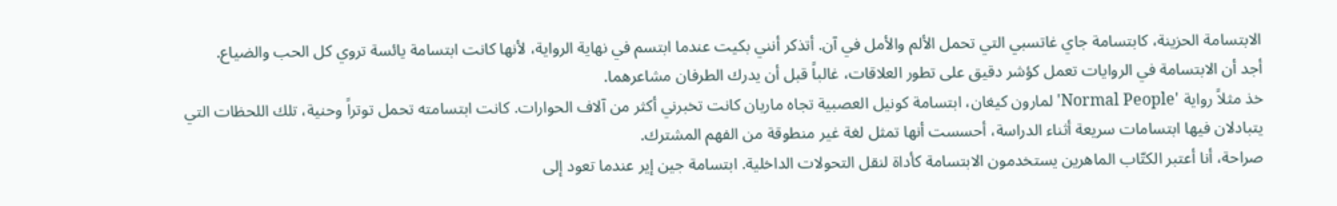الابتسامة الحزينة، كابتسامة جاي غاتسبي التي تحمل الألم والأمل في آن. أتذكر أنني بكيت عندما ابتسم في نهاية الرواية، لأنها كانت ابتسامة يائسة تروي كل الحب والضياع.
أجد أن الابتسامة في الروايات تعمل كؤشر دقيق على تطور العلاقات، غالباً قبل أن يدرك الطرفان مشاعرهما.
خذ مثلاً رواية 'Normal People' لمارون كيغان، ابتسامة كونيل العصبية تجاه ماريان كانت تخبرني أكثر من آلاف الحوارات. كانت ابتسامته تحمل توتراً وحنية، تلك اللحظات التي يتبادلان فيها ابتسامات سريعة أثناء الدراسة، أحسست أنها تمثل لغة غير منطوقة من الفهم المشترك.
صراحة، أنا أعتبر الكتّاب الماهرين يستخدمون الابتسامة كأداة لنقل التحولات الداخلية. ابتسامة جين إير عندما تعود إلى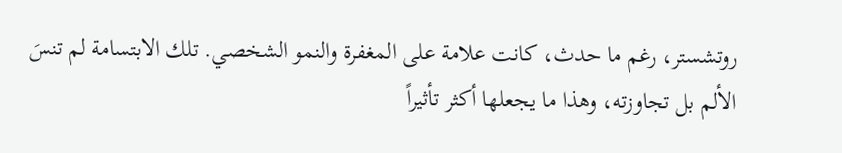روتشستر، رغم ما حدث، كانت علامة على المغفرة والنمو الشخصي. تلك الابتسامة لم تنسَ الألم بل تجاوزته، وهذا ما يجعلها أكثر تأثيراً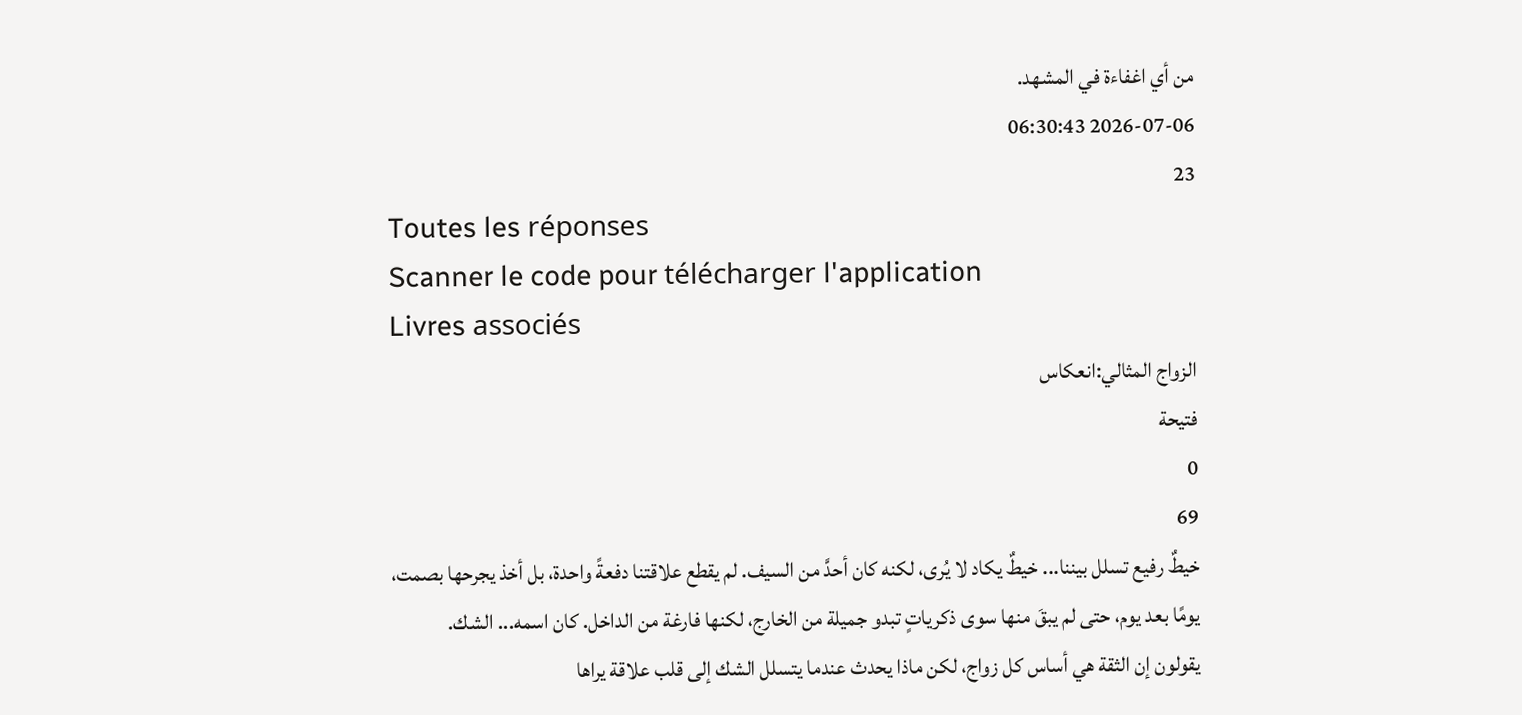من أي اغفاءة في المشهد.
2026-07-06 06:30:43
23
Toutes les réponses
Scanner le code pour télécharger l'application
Livres associés
الزواج المثالي:انعكاس
فتيحة
0
69
خيطٌ رفيع تسلل بيننا... خيطٌ يكاد لا يُرى، لكنه كان أحدَّ من السيف. لم يقطع علاقتنا دفعةً واحدة، بل أخذ يجرحها بصمت، يومًا بعد يوم، حتى لم يبقَ منها سوى ذكرياتٍ تبدو جميلة من الخارج، لكنها فارغة من الداخل. كان اسمه... الشك.
يقولون إن الثقة هي أساس كل زواج، لكن ماذا يحدث عندما يتسلل الشك إلى قلب علاقة يراها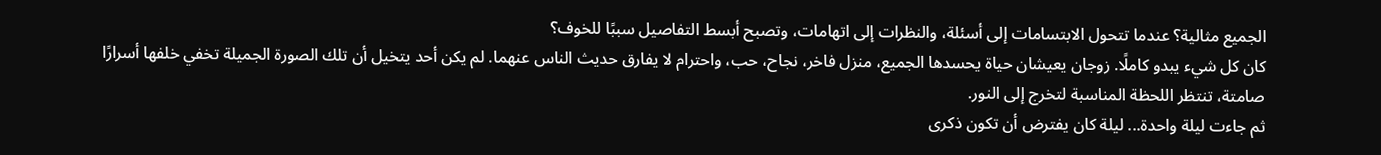الجميع مثالية؟ عندما تتحول الابتسامات إلى أسئلة، والنظرات إلى اتهامات، وتصبح أبسط التفاصيل سببًا للخوف؟
كان كل شيء يبدو كاملًا. زوجان يعيشان حياة يحسدها الجميع، منزل فاخر، نجاح، حب، واحترام لا يفارق حديث الناس عنهما. لم يكن أحد يتخيل أن تلك الصورة الجميلة تخفي خلفها أسرارًا صامتة، تنتظر اللحظة المناسبة لتخرج إلى النور.
ثم جاءت ليلة واحدة... ليلة كان يفترض أن تكون ذكرى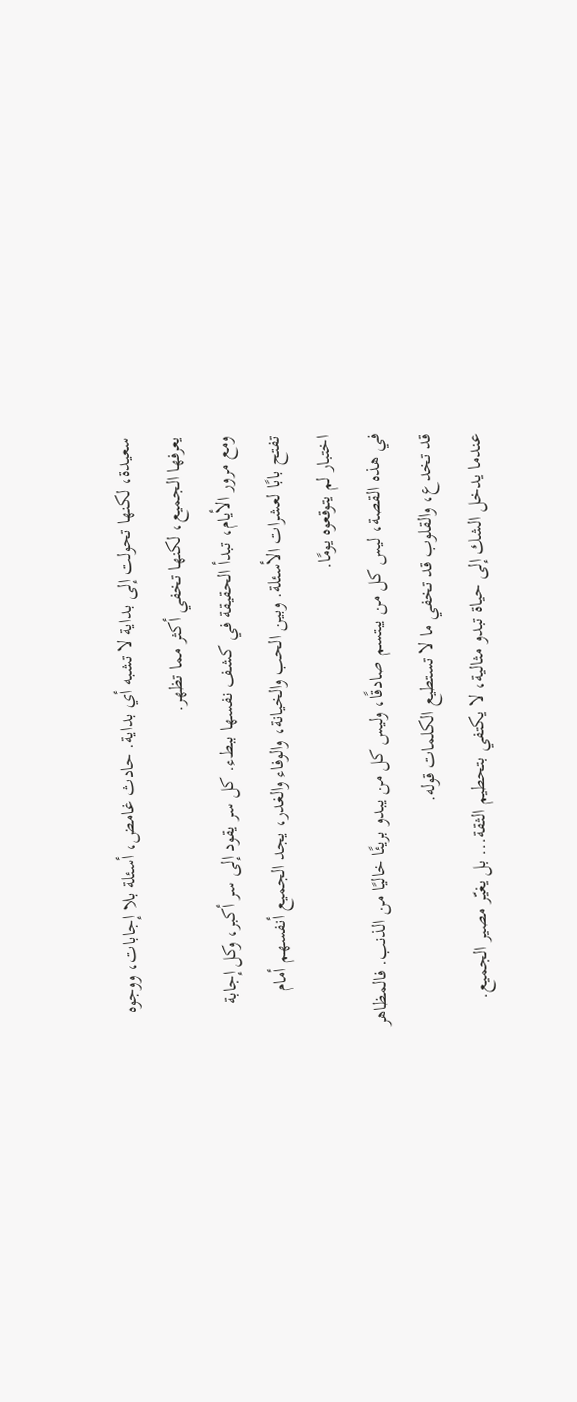سعيدة، لكنها تحولت إلى بداية لا تشبه أي بداية. حادث غامض، أسئلة بلا إجابات، ووجوه يعرفها الجميع، لكنها تخفي أكثر مما تظهر.
ومع مرور الأيام، تبدأ الحقيقة في كشف نفسها ببطء. كل سر يقود إلى سر أكبر، وكل إجابة تفتح بابًا لعشرات الأسئلة. وبين الحب والخيانة، والوفاء والغدر، يجد الجميع أنفسهم أمام اختبار لم يتوقعوه يومًا.
في هذه القصة، ليس كل من يبتسم صادقًا، وليس كل من يبدو بريئًا خاليًا من الذنب. فالمظاهر قد تخدع، والقلوب قد تخفي ما لا تستطيع الكلمات قوله.
عندما يدخل الشك إلى حياة تبدو مثالية، لا يكتفي بتحطيم الثقة... بل يغيّر مصير الجميع.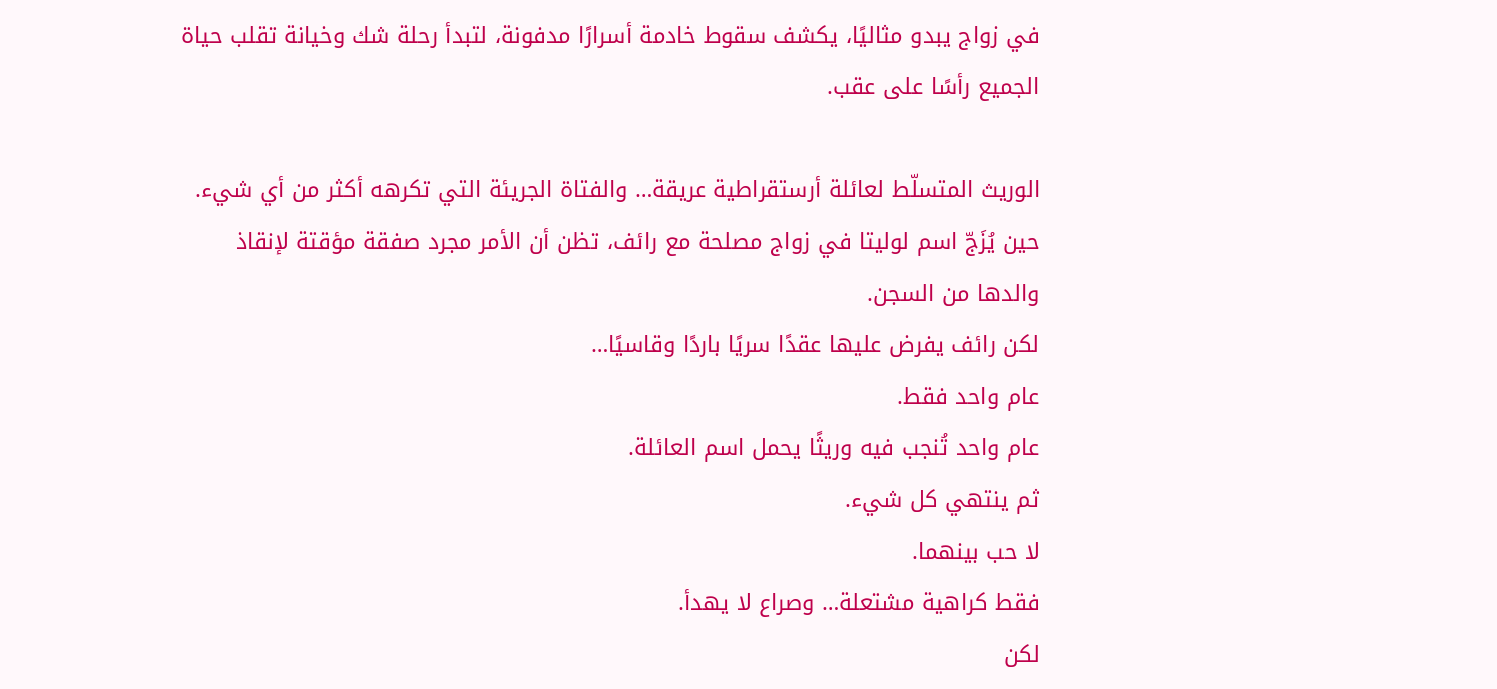في زواج يبدو مثاليًا، يكشف سقوط خادمة أسرارًا مدفونة، لتبدأ رحلة شك وخيانة تقلب حياة الجميع رأسًا على عقب.

الوريث المتسلّط لعائلة أرستقراطية عريقة… والفتاة الجريئة التي تكرهه أكثر من أي شيء.
حين يُزَجّ اسم لوليتا في زواج مصلحة مع رائف، تظن أن الأمر مجرد صفقة مؤقتة لإنقاذ والدها من السجن.
لكن رائف يفرض عليها عقدًا سريًا باردًا وقاسيًا…
عام واحد فقط.
عام واحد تُنجب فيه وريثًا يحمل اسم العائلة.
ثم ينتهي كل شيء.
لا حب بينهما.
فقط كراهية مشتعلة… وصراع لا يهدأ.
لكن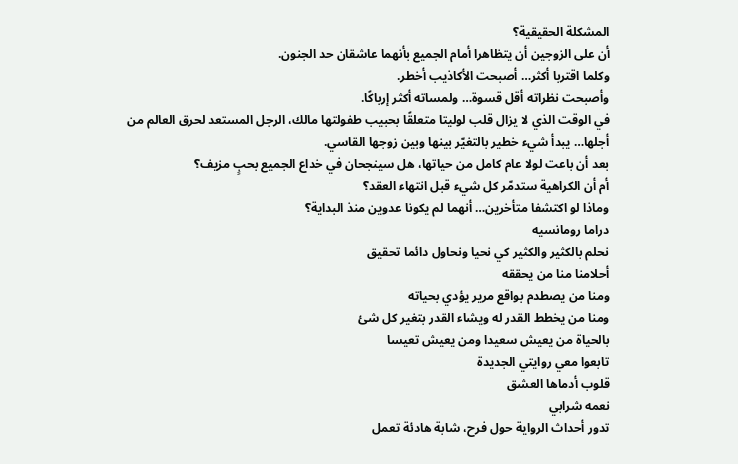المشكلة الحقيقية؟
أن على الزوجين أن يتظاهرا أمام الجميع بأنهما عاشقان حد الجنون.
وكلما اقتربا أكثر… أصبحت الأكاذيب أخطر.
وأصبحت نظراته أقل قسوة… ولمساته أكثر إرباكًا.
في الوقت الذي لا يزال قلب لوليتا متعلقًا بحبيب طفولتها مالك، الرجل المستعد لحرق العالم من أجلها… يبدأ شيء خطير بالتغيّر بينها وبين زوجها القاسي.
بعد أن باعت لولا عام كامل من حياتها، هل سينجحان في خداع الجميع بحبٍ مزيف؟
أم أن الكراهية ستدمّر كل شيء قبل انتهاء العقد؟
وماذا لو اكتشفا متأخرين… أنهما لم يكونا عدوين منذ البداية؟
دراما رومانسيه
نحلم بالكثير والكثير كي نحيا ونحاول دائما تحقيق
أحلامنا منا من يحققه
ومنا من يصطدم بواقع مرير يؤدي بحياته
ومنا من يخطط القدر له ويشاء القدر بتغير كل شئ
بالحياة من يعيش سعيدا ومن يعيش تعيسا
تابعوا معي روايتي الجديدة
قلوب أدماها العشق
نعمه شرابي
تدور أحداث الرواية حول فرح، شابة هادئة تعمل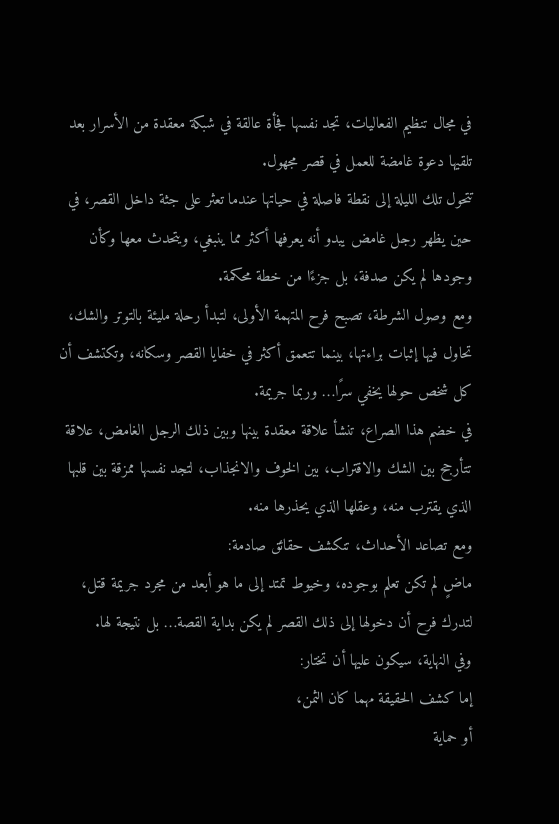في مجال تنظيم الفعاليات، تجد نفسها فجأة عالقة في شبكة معقدة من الأسرار بعد تلقيها دعوة غامضة للعمل في قصر مجهول.
تتحول تلك الليلة إلى نقطة فاصلة في حياتها عندما تعثر على جثة داخل القصر، في حين يظهر رجل غامض يبدو أنه يعرفها أكثر مما ينبغي، ويتحدث معها وكأن وجودها لم يكن صدفة، بل جزءًا من خطة محكمة.
ومع وصول الشرطة، تصبح فرح المتهمة الأولى، لتبدأ رحلة مليئة بالتوتر والشك، تحاول فيها إثبات براءتها، بينما تتعمق أكثر في خفايا القصر وسكانه، وتكتشف أن كل شخص حولها يخفي سرًا… وربما جريمة.
في خضم هذا الصراع، تنشأ علاقة معقدة بينها وبين ذلك الرجل الغامض، علاقة تتأرجح بين الشك والاقتراب، بين الخوف والانجذاب، لتجد نفسها ممزقة بين قلبها الذي يقترب منه، وعقلها الذي يحذرها منه.
ومع تصاعد الأحداث، تنكشف حقائق صادمة:
ماضٍ لم تكن تعلم بوجوده، وخيوط تمتد إلى ما هو أبعد من مجرد جريمة قتل، لتدرك فرح أن دخولها إلى ذلك القصر لم يكن بداية القصة… بل نتيجة لها.
وفي النهاية، سيكون عليها أن تختار:
إما كشف الحقيقة مهما كان الثمن،
أو حماية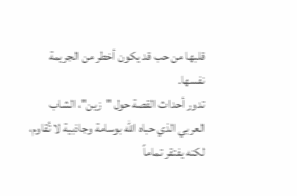قلبها من حب قد يكون أخطر من الجريمة نفسها.
تدور أحداث القصة حول "زين"، الشاب العربي الذي حباه الله بوسامة وجاذبية لا تُقاوم، لكنه يفتقر تماماً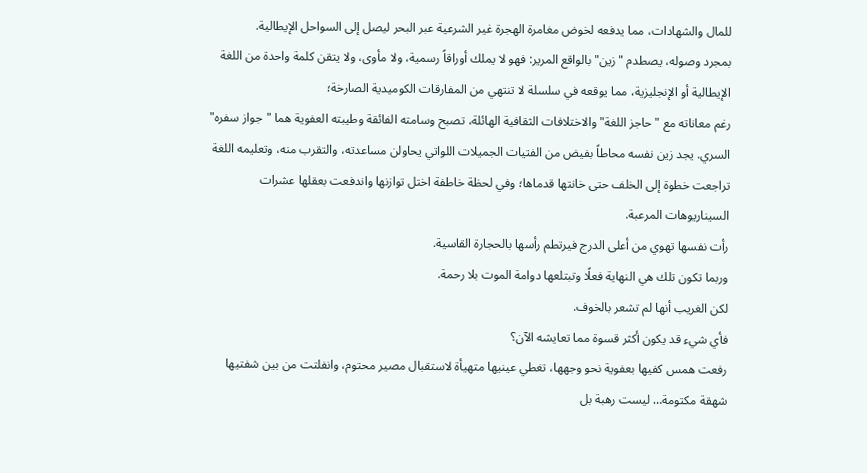للمال والشهادات، مما يدفعه لخوض مغامرة الهجرة غير الشرعية عبر البحر ليصل إلى السواحل الإيطالية.
بمجرد وصوله، يصطدم "زين" بالواقع المرير: فهو لا يملك أوراقاً رسمية، ولا مأوى، ولا يتقن كلمة واحدة من اللغة الإيطالية أو الإنجليزية، مما يوقعه في سلسلة لا تنتهي من المفارقات الكوميدية الصارخة؛
رغم معاناته مع "حاجز اللغة" والاختلافات الثقافية الهائلة، تصبح وسامته الفائقة وطيبته العفوية هما "جواز سفره" السري. يجد زين نفسه محاطاً بفيض من الفتيات الجميلات اللواتي يحاولن مساعدته، والتقرب منه، وتعليمه اللغة
تراجعت خطوة إلى الخلف حتى خانتها قدماها؛ وفي لحظة خاطفة اختل توازنها واندفعت بعقلها عشرات السيناريوهات المرعبة.
رأت نفسها تهوي من أعلى الدرج فيرتطم رأسها بالحجارة القاسية.
وربما تكون تلك هي النهاية فعلًا وتبتلعها دوامة الموت بلا رحمة.
لكن الغريب أنها لم تشعر بالخوف.
فأي شيء قد يكون أكثر قسوة مما تعايشه الآن؟
رفعت همس كفيها بعفوية نحو وجهها، تغطي عينيها متهيأة لاستقبال مصير محتوم، وانفلتت من بين شفتيها شهقة مكتومة… ليست رهبة بل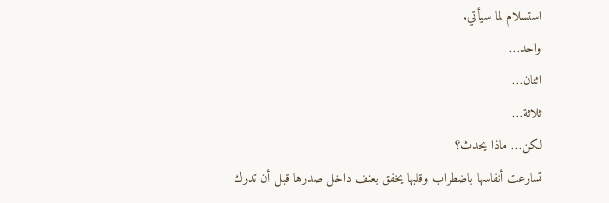استسلام لما سيأتي.
واحد…
اثنان…
ثلاثة…
لكن… ماذا يحدث؟
تسارعت أنفاسها باضطراب وقلبها يخفق بعنف داخل صدرها قبل أن تدرك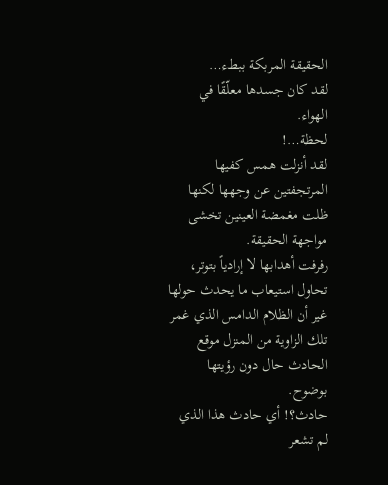الحقيقة المربكة ببطء…
لقد كان جسدها معلّقًا في الهواء.
لحظة…!
لقد أنزلت همس كفيها المرتجفتين عن وجهها لكنها ظلت مغمضة العينين تخشى مواجهة الحقيقة.
رفرفت أهدابها لا إرادياً بتوتر، تحاول استيعاب ما يحدث حولها غير أن الظلام الدامس الذي غمر تلك الزاوية من المنزل موقع الحادث حال دون رؤيتها بوضوح.
حادث؟! أي حادث هذا الذي لم تشعر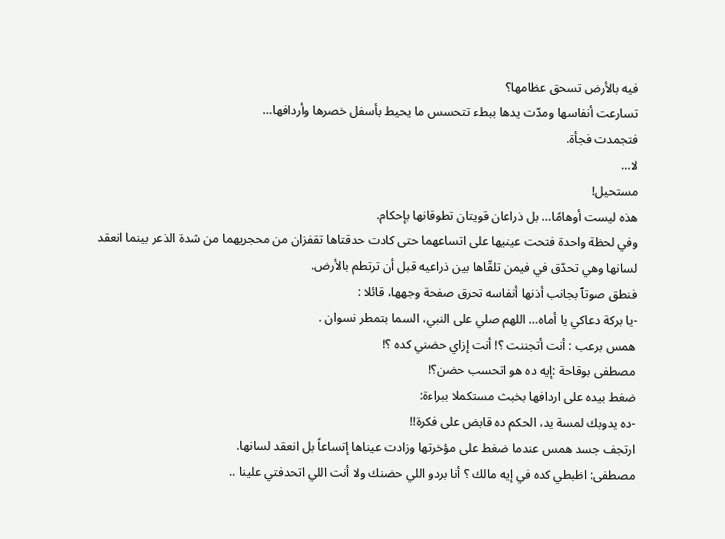فيه بالأرض تسحق عظامها؟
تسارعت أنفاسها ومدّت يدها ببطء تتحسس ما يحيط بأسفل خصرها وأردافها…
فتجمدت فجأة.
لا…
مستحيل!
هذه ليست أوهامًا… بل ذراعان قويتان تطوقانها بإحكام.
وفي لحظة واحدة فتحت عينيها على اتساعهما حتى كادت حدقتاها تقفزان من محجريهما من شدة الذعر بينما انعقد لسانها وهي تحدّق في فيمن تلقّاها بين ذراعيه قبل أن ترتطم بالأرض.
فنطق صوتٱ بجانب أذنها أنفاسه تحرق صفحة وجهها، قائلا :
-يا بركة دعاكي يا أماه… اللهم صلي على النبي، السما بتمطر نسوان .
همس برعب : أنت أتجننت ؟! أنت إزاي حضني كده ؟!
مصطفى بوقاحة :إيه ده هو اتحسب حضن؟!
ضغط بيده على اردافها بخبث مستكملا ببراءة:
-ده يدوبك لمسة يد، الحكم ده قابض على فكرة!!
ارتجف جسد همس عندما ضغط على مؤخرتها وزادت عيناها إتساعاً بل انعقد لسانها.
مصطفى: اظبطي كده في إيه مالك ؟ أنا بردو اللي حضنك ولا أنت اللي اتحدفتي علينا ..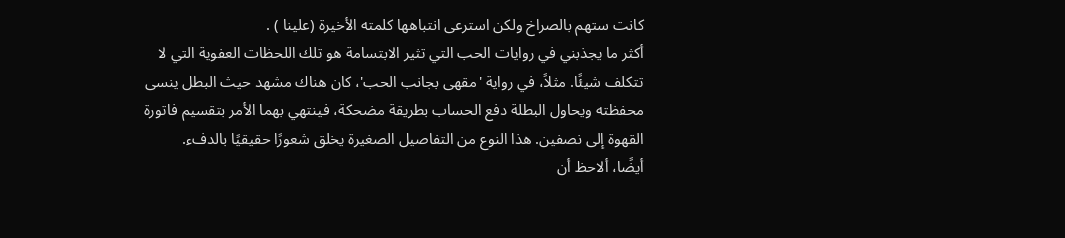كانت ستهم بالصراخ ولكن استرعى انتباهها كلمته الأخيرة (علينا ) .
أكثر ما يجذبني في روايات الحب التي تثير الابتسامة هو تلك اللحظات العفوية التي لا تتكلف شيئًا. مثلاً، في رواية 'مقهى بجانب الحب'، كان هناك مشهد حيث البطل ينسى محفظته ويحاول البطلة دفع الحساب بطريقة مضحكة، فينتهي بهما الأمر بتقسيم فاتورة القهوة إلى نصفين. هذا النوع من التفاصيل الصغيرة يخلق شعورًا حقيقيًا بالدفء.
أيضًا، ألاحظ أن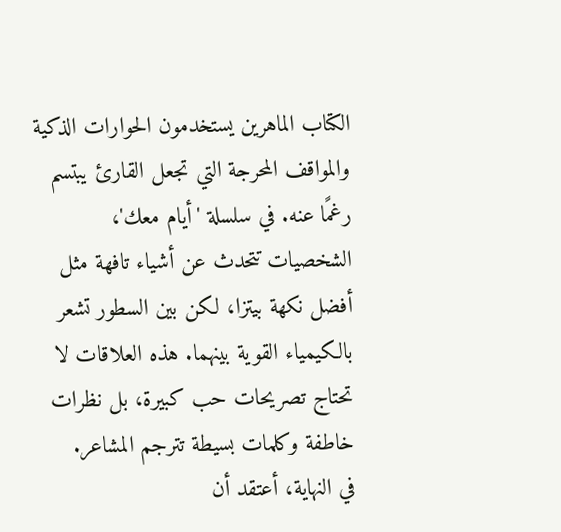الكتاب الماهرين يستخدمون الحوارات الذكية والمواقف المحرجة التي تجعل القارئ يبتسم رغمًا عنه. في سلسلة 'أيام معك'، الشخصيات تتحدث عن أشياء تافهة مثل أفضل نكهة بيتزا، لكن بين السطور تشعر بالكيمياء القوية بينهما. هذه العلاقات لا تحتاج تصريحات حب كبيرة، بل نظرات خاطفة وكلمات بسيطة تترجم المشاعر.
في النهاية، أعتقد أن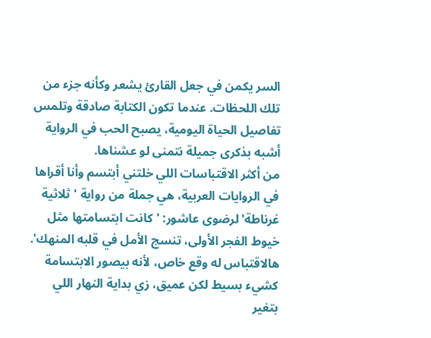السر يكمن في جعل القارئ يشعر وكأنه جزء من تلك اللحظات. عندما تكون الكتابة صادقة وتلمس تفاصيل الحياة اليومية، يصبح الحب في الرواية أشبه بذكرى جميلة نتمنى لو عشناها.
من أكثر الاقتباسات اللي خلتني أبتسم وأنا أقراها في الروايات العربية، هي جملة من رواية 'ثلاثية غرناطة' لرضوى عاشور: 'كانت ابتسامتها مثل خيوط الفجر الأولى، تنسج الأمل في قلبه المنهك'. هالاقتباس له وقع خاص، لأنه بيصور الابتسامة كشيء بسيط لكن عميق، زي بداية النهار اللي بتغير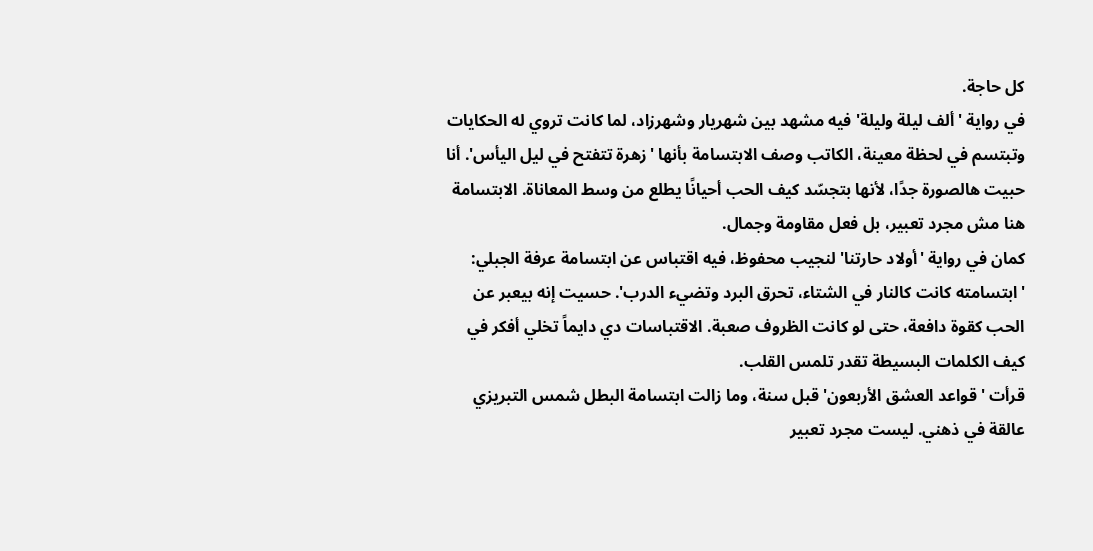كل حاجة.
في رواية 'ألف ليلة وليلة' فيه مشهد بين شهريار وشهرزاد، لما كانت تروي له الحكايات وتبتسم في لحظة معينة، الكاتب وصف الابتسامة بأنها 'زهرة تتفتح في ليل اليأس'. أنا حبيت هالصورة جدًا، لأنها بتجسّد كيف الحب أحيانًا يطلع من وسط المعاناة. الابتسامة هنا مش مجرد تعبير، بل فعل مقاومة وجمال.
كمان في رواية 'أولاد حارتنا' لنجيب محفوظ، فيه اقتباس عن ابتسامة عرفة الجبلي: 'ابتسامته كانت كالنار في الشتاء، تحرق البرد وتضيء الدرب'. حسيت إنه بيعبر عن الحب كقوة دافعة، حتى لو كانت الظروف صعبة. الاقتباسات دي دايماً تخلي أفكر في كيف الكلمات البسيطة تقدر تلمس القلب.
قرأت 'قواعد العشق الأربعون' قبل سنة، وما زالت ابتسامة البطل شمس التبريزي عالقة في ذهني. ليست مجرد تعبير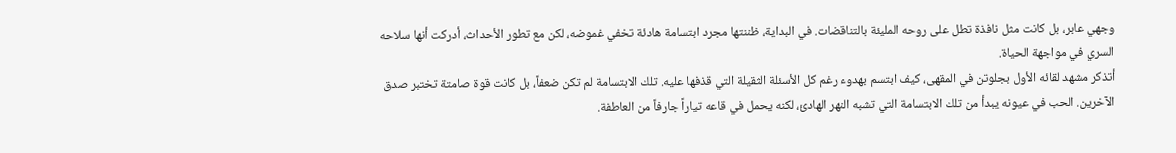وجهي عابر، بل كانت مثل نافذة تطل على روحه المليئة بالتناقضات. في البداية، ظننتها مجرد ابتسامة هادئة تخفي غموضه، لكن مع تطور الأحداث، أدركت أنها سلاحه السري في مواجهة الحياة.
أتذكر مشهد لقائه الأول بجلوتن في المقهى، كيف ابتسم بهدوء رغم كل الأسئلة الثقيلة التي قذفها عليه. تلك الابتسامة لم تكن ضعفاً، بل كانت قوة صامتة تختبر صدق الآخرين. الحب في عيونه يبدأ من تلك الابتسامة التي تشبه النهر الهادئ، لكنه يحمل في قاعه تياراً جارفاً من العاطفة.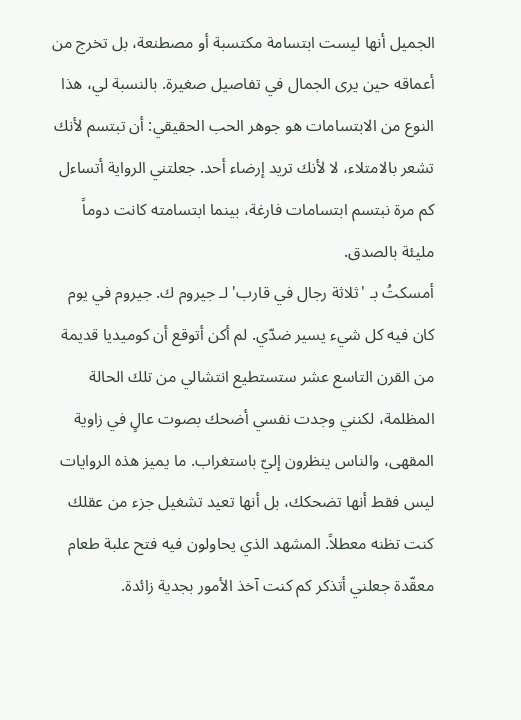الجميل أنها ليست ابتسامة مكتسبة أو مصطنعة، بل تخرج من أعماقه حين يرى الجمال في تفاصيل صغيرة. بالنسبة لي، هذا النوع من الابتسامات هو جوهر الحب الحقيقي: أن تبتسم لأنك تشعر بالامتلاء، لا لأنك تريد إرضاء أحد. جعلتني الرواية أتساءل كم مرة نبتسم ابتسامات فارغة، بينما ابتسامته كانت دوماً مليئة بالصدق.
أمسكتُ بـ 'ثلاثة رجال في قارب' لـ جيروم ك. جيروم في يوم كان فيه كل شيء يسير ضدّي. لم أكن أتوقع أن كوميديا قديمة من القرن التاسع عشر ستستطيع انتشالي من تلك الحالة المظلمة، لكنني وجدت نفسي أضحك بصوت عالٍ في زاوية المقهى، والناس ينظرون إليّ باستغراب. ما يميز هذه الروايات ليس فقط أنها تضحكك، بل أنها تعيد تشغيل جزء من عقلك كنت تظنه معطلاً. المشهد الذي يحاولون فيه فتح علبة طعام معقّدة جعلني أتذكر كم كنت آخذ الأمور بجدية زائدة.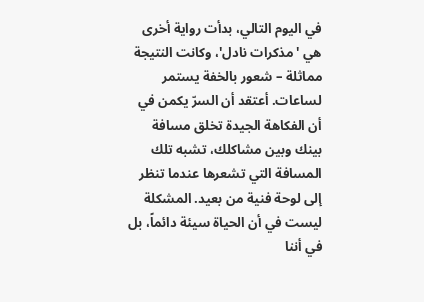في اليوم التالي، بدأت رواية أخرى هي 'مذكرات نادل'، وكانت النتيجة مماثلة – شعور بالخفة يستمر لساعات. أعتقد أن السرّ يكمن في أن الفكاهة الجيدة تخلق مسافة بينك وبين مشاكلك، تشبه تلك المسافة التي تشعرها عندما تنظر إلى لوحة فنية من بعيد. المشكلة ليست في أن الحياة سيئة دائماً، بل في أننا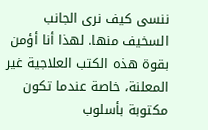ننسى كيف نرى الجانب السخيف منها. لهذا أنا أؤمن بقوة هذه الكتب العلاجية غير المعلنة، خاصة عندما تكون مكتوبة بأسلوب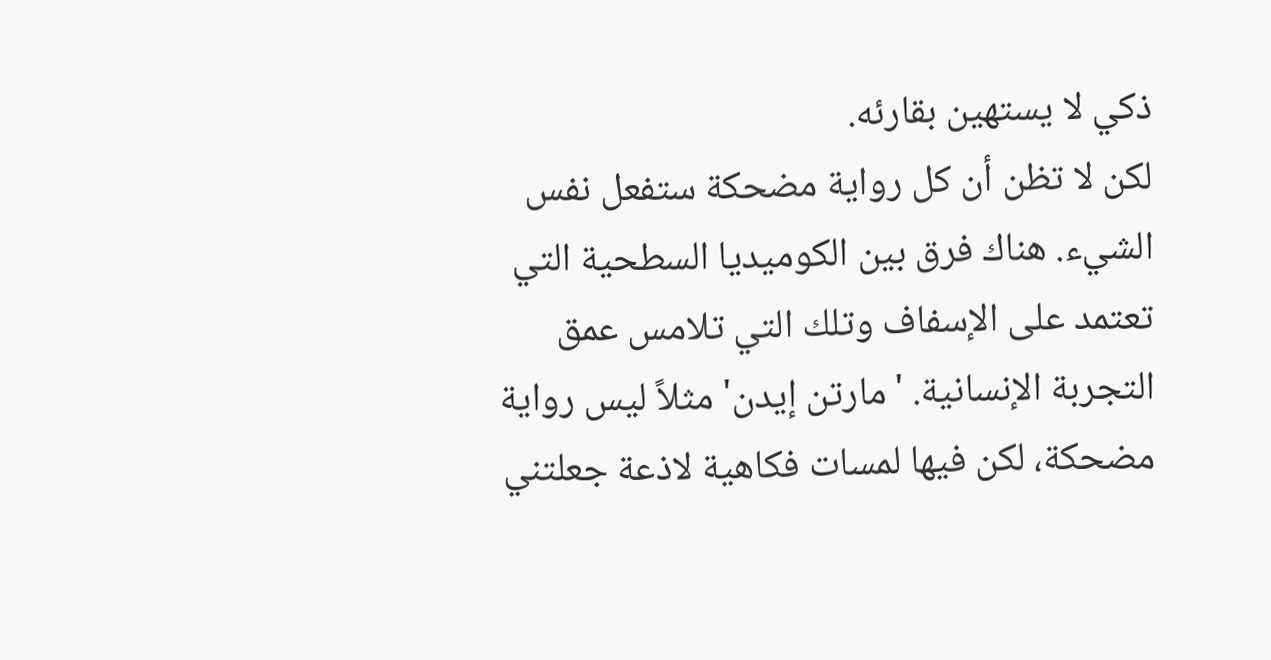ذكي لا يستهين بقارئه.
لكن لا تظن أن كل رواية مضحكة ستفعل نفس الشيء. هناك فرق بين الكوميديا السطحية التي تعتمد على الإسفاف وتلك التي تلامس عمق التجربة الإنسانية. 'مارتن إيدن' مثلاً ليس رواية مضحكة، لكن فيها لمسات فكاهية لاذعة جعلتني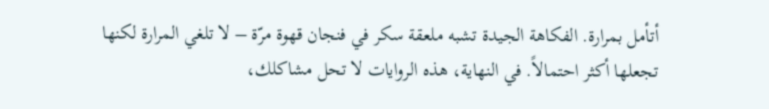أتأمل بمرارة. الفكاهة الجيدة تشبه ملعقة سكر في فنجان قهوة مرّة – لا تلغي المرارة لكنها تجعلها أكثر احتمالاً. في النهاية، هذه الروايات لا تحل مشاكلك،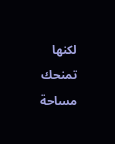لكنها تمنحك مساحة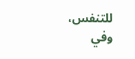للتنفس، وفي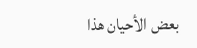بعض الأحيان هذا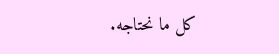كل ما نحتاجه.